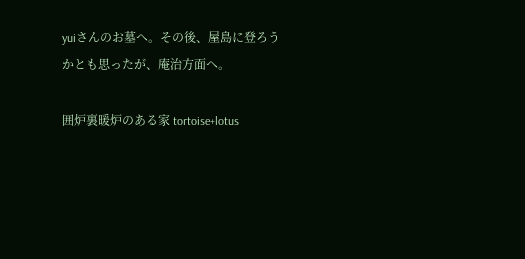yuiさんのお墓へ。その後、屋島に登ろうかとも思ったが、庵治方面へ。

囲炉裏暖炉のある家 tortoise+lotus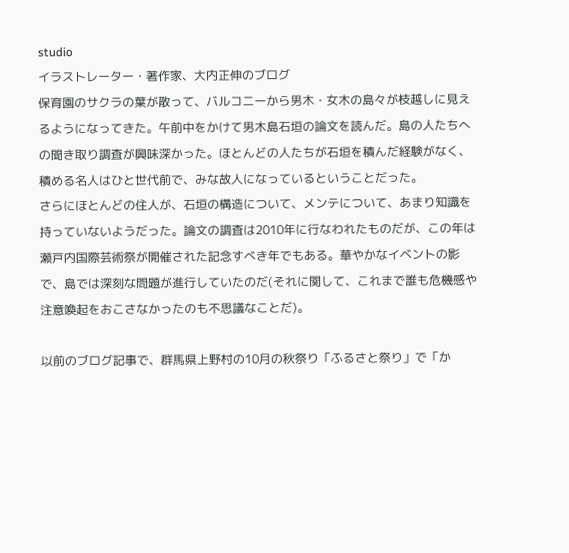studio
イラストレーター・著作家、大内正伸のブログ
保育園のサクラの葉が散って、バルコニーから男木・女木の島々が枝越しに見えるようになってきた。午前中をかけて男木島石垣の論文を読んだ。島の人たちへの聞き取り調査が興味深かった。ほとんどの人たちが石垣を積んだ経験がなく、積める名人はひと世代前で、みな故人になっているということだった。
さらにほとんどの住人が、石垣の構造について、メンテについて、あまり知識を持っていないようだった。論文の調査は2010年に行なわれたものだが、この年は瀬戸内国際芸術祭が開催された記念すべき年でもある。華やかなイベントの影で、島では深刻な問題が進行していたのだ(それに関して、これまで誰も危機感や注意喚起をおこさなかったのも不思議なことだ)。

以前のブログ記事で、群馬県上野村の10月の秋祭り「ふるさと祭り」で「か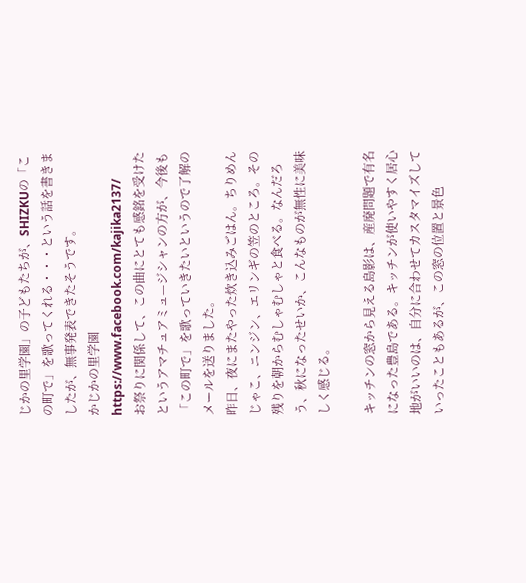じかの里学園」の子どもたちが、SHIZKUの「この町で」を歌ってくれる・・・という話を書きましたが、無事発表できたそうです。
かじかの里学園 https://www.facebook.com/kajika2137/
お祭りに関係して、この曲にとても感銘を受けたというアマチュアミュ—ジシャンの方が、今後も「この町で」を歌っていきたいというので了解のメールを送りました。
昨日、夜にまたやった炊き込みごはん。ちりめんじゃこ、ニンジン、エリンギの笠のところ。その残りを朝からむしゃむしゃと食べる。なんだろう、秋になったせいか、こんなものが無性に美味しく感じる。

キッチンの窓から見える島影は、産廃問題で有名になった豊島である。キッチンが使いやすく居心地がいいのは、自分に合わせてカスタマイズしていったこともあるが、この窓の位置と景色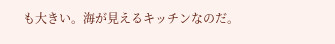も大きい。海が見えるキッチンなのだ。